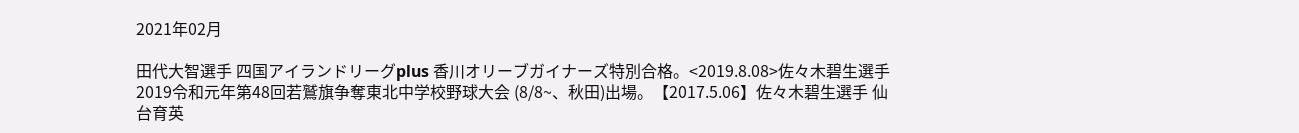2021年02月

田代大智選手 四国アイランドリーグplus 香川オリーブガイナーズ特別合格。<2019.8.08>佐々木碧生選手2019令和元年第48回若鷲旗争奪東北中学校野球大会 (8/8~、秋田)出場。【2017.5.06】佐々木碧生選手 仙台育英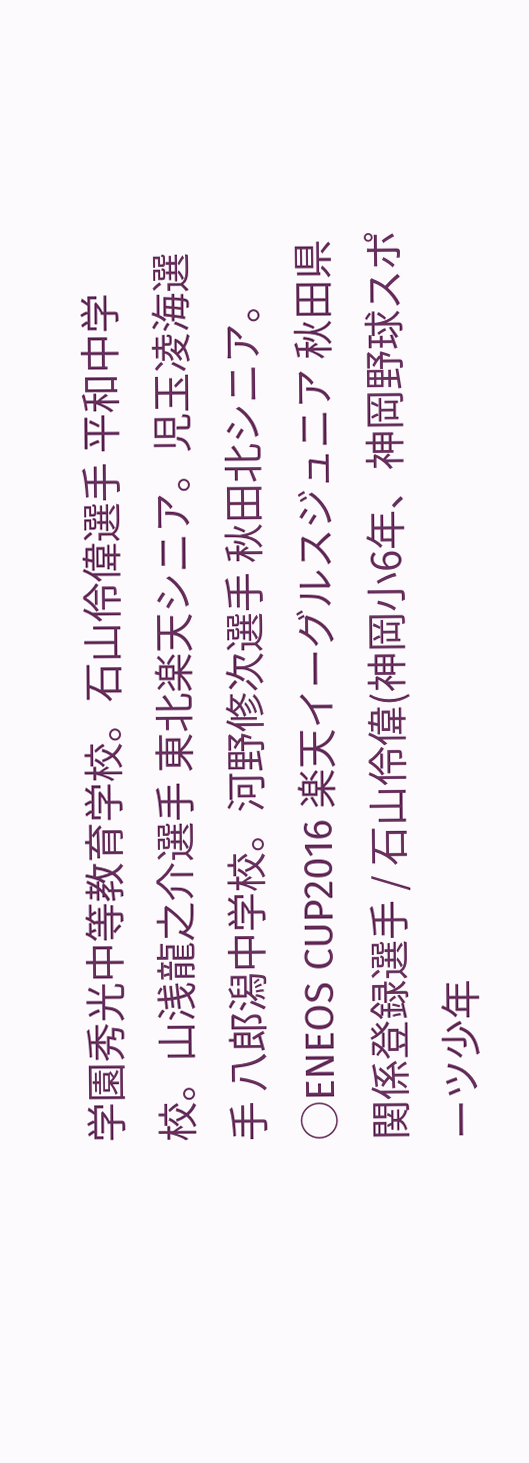学園秀光中等教育学校。石山伶偉選手 平和中学校。山浅龍之介選手 東北楽天シニア。児玉凌海選手 八郎潟中学校。河野修次選手 秋田北シニア。○ENEOS CUP2016 楽天イーグルスジュニア 秋田県関係登録選手 / 石山伶偉(神岡小6年、神岡野球スポーツ少年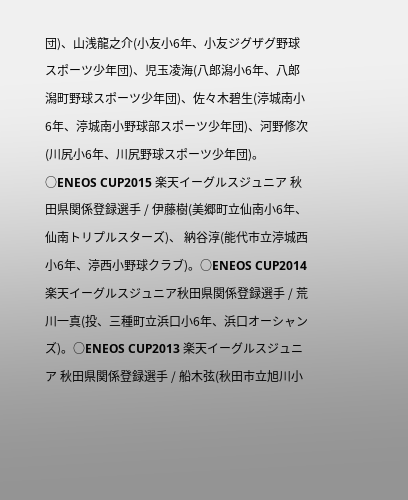団)、山浅龍之介(小友小6年、小友ジグザグ野球スポーツ少年団)、児玉凌海(八郎潟小6年、八郎潟町野球スポーツ少年団)、佐々木碧生(渟城南小6年、渟城南小野球部スポーツ少年団)、河野修次(川尻小6年、川尻野球スポーツ少年団)。○ENEOS CUP2015 楽天イーグルスジュニア 秋田県関係登録選手 / 伊藤樹(美郷町立仙南小6年、仙南トリプルスターズ)、 納谷淳(能代市立渟城西小6年、渟西小野球クラブ)。○ENEOS CUP2014 楽天イーグルスジュニア秋田県関係登録選手 / 荒川一真(投、三種町立浜口小6年、浜口オーシャンズ)。○ENEOS CUP2013 楽天イーグルスジュニア 秋田県関係登録選手 / 船木弦(秋田市立旭川小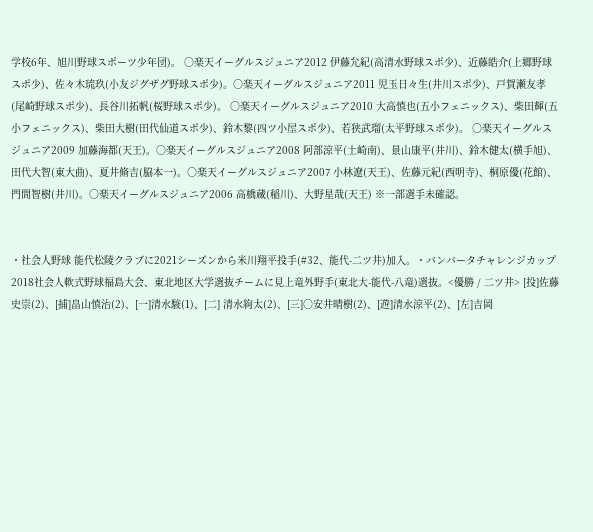学校6年、旭川野球スポーツ少年団)。 ○楽天イーグルスジュニア2012 伊藤允紀(高清水野球スポ少)、近藤皓介(上郷野球スポ少)、佐々木琉玖(小友ジグザグ野球スポ少)。○楽天イーグルスジュニア2011 児玉日々生(井川スポ少)、戸賀瀬友孝(尾崎野球スポ少)、長谷川拓帆(桜野球スポ少)。 ○楽天イーグルスジュニア2010 大高慎也(五小フェニックス)、柴田輝(五小フェニックス)、柴田大樹(田代仙道スポ少)、鈴木黎(四ツ小屋スポ少)、若狭武瑠(太平野球スポ少)。 ○楽天イーグルスジュニア2009 加藤海都(天王)。○楽天イーグルスジュニア2008 阿部涼平(土崎南)、景山康平(井川)、鈴木健太(横手旭)、田代大智(東大曲)、夏井脩吉(脇本一)。○楽天イーグルスジュニア2007 小林遼(天王)、佐藤元紀(西明寺)、桐原優(花館)、門間智樹(井川)。○楽天イーグルスジュニア2006 高橋蔵(稲川)、大野星哉(天王) ※一部選手未確認。


・社会人野球 能代松陵クラブに2021シーズンから米川翔平投手(#32、能代-二ツ井)加入。・バンバータチャレンジカップ2018社会人軟式野球福島大会、東北地区大学選抜チームに見上竜外野手(東北大-能代-八竜)選抜。<優勝 / 二ツ井> [投]佐藤史崇(2)、[捕]畠山慎治(2)、[一]清水駿(1)、[二] 清水絇太(2)、[三]○安井晴樹(2)、[遊]清水涼平(2)、[左]吉岡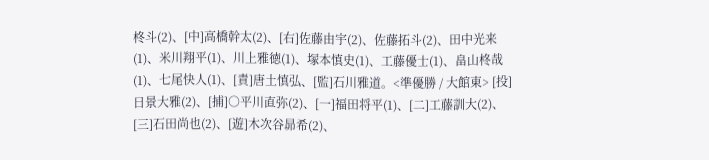柊斗(2)、[中]高橋幹太(2)、[右]佐藤由宇(2)、佐藤拓斗(2)、田中光来(1)、米川翔平(1)、川上雅徳(1)、塚本慎史(1)、工藤優士(1)、畠山柊哉(1)、七尾快人(1)、[責]唐土慎弘、[監]石川雅道。<準優勝 / 大館東> [投]日景大雅(2)、[捕]○平川直弥(2)、[一]福田将平(1)、[二]工藤訓大(2)、[三]石田尚也(2)、[遊]木次谷昴希(2)、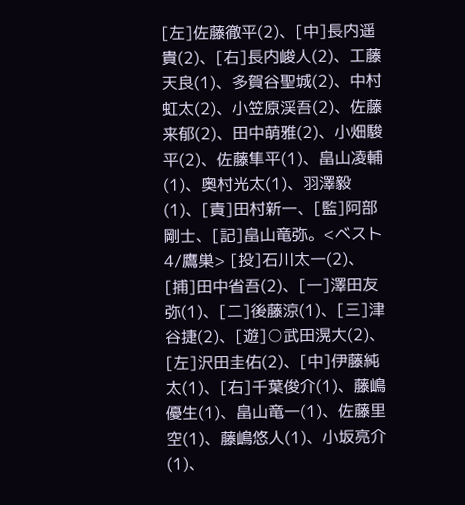[左]佐藤徹平(2)、[中]長内遥貴(2)、[右]長内峻人(2)、工藤天良(1)、多賀谷聖城(2)、中村虹太(2)、小笠原渓吾(2)、佐藤来郁(2)、田中萌雅(2)、小畑駿平(2)、佐藤隼平(1)、畠山凌輔(1)、奥村光太(1)、羽澤毅(1)、[責]田村新一、[監]阿部剛士、[記]畠山竜弥。<ベスト4/鷹巣> [投]石川太一(2)、[捕]田中省吾(2)、[一]澤田友弥(1)、[二]後藤涼(1)、[三]津谷捷(2)、[遊]○武田滉大(2)、[左]沢田圭佑(2)、[中]伊藤純太(1)、[右]千葉俊介(1)、藤嶋優生(1)、畠山竜一(1)、佐藤里空(1)、藤嶋悠人(1)、小坂亮介(1)、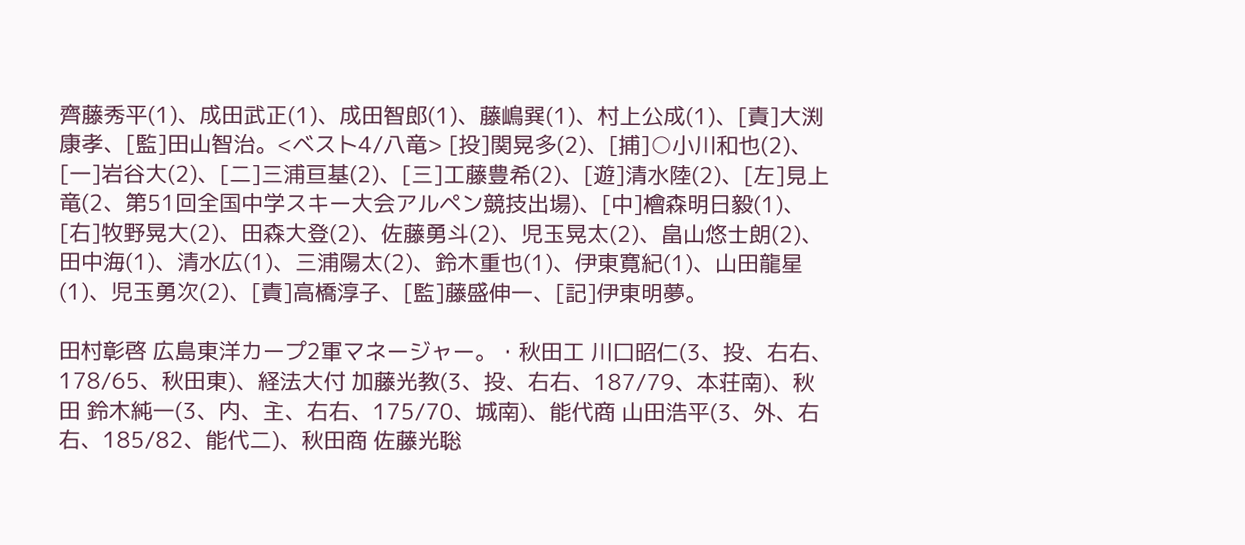齊藤秀平(1)、成田武正(1)、成田智郎(1)、藤嶋巽(1)、村上公成(1)、[責]大渕康孝、[監]田山智治。<ベスト4/八竜> [投]関晃多(2)、[捕]○小川和也(2)、[一]岩谷大(2)、[二]三浦亘基(2)、[三]工藤豊希(2)、[遊]清水陸(2)、[左]見上竜(2、第51回全国中学スキー大会アルペン競技出場)、[中]檜森明日毅(1)、[右]牧野晃大(2)、田森大登(2)、佐藤勇斗(2)、児玉晃太(2)、畠山悠士朗(2)、田中海(1)、清水広(1)、三浦陽太(2)、鈴木重也(1)、伊東寛紀(1)、山田龍星(1)、児玉勇次(2)、[責]高橋淳子、[監]藤盛伸一、[記]伊東明夢。

田村彰啓 広島東洋カープ2軍マネージャー。・秋田工 川口昭仁(3、投、右右、178/65、秋田東)、経法大付 加藤光教(3、投、右右、187/79、本荘南)、秋田 鈴木純一(3、内、主、右右、175/70、城南)、能代商 山田浩平(3、外、右右、185/82、能代二)、秋田商 佐藤光聡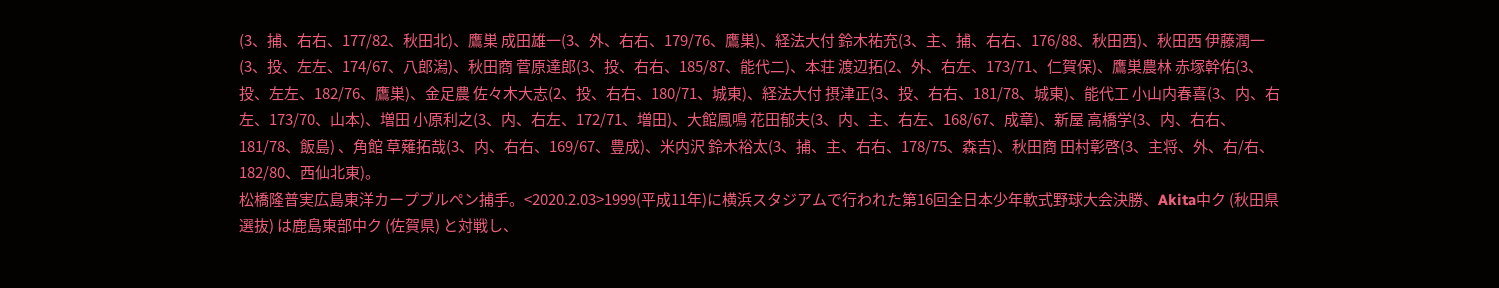(3、捕、右右、177/82、秋田北)、鷹巣 成田雄一(3、外、右右、179/76、鷹巣)、経法大付 鈴木祐充(3、主、捕、右右、176/88、秋田西)、秋田西 伊藤潤一(3、投、左左、174/67、八郎潟)、秋田商 菅原達郎(3、投、右右、185/87、能代二)、本荘 渡辺拓(2、外、右左、173/71、仁賀保)、鷹巣農林 赤塚幹佑(3、投、左左、182/76、鷹巣)、金足農 佐々木大志(2、投、右右、180/71、城東)、経法大付 摂津正(3、投、右右、181/78、城東)、能代工 小山内春喜(3、内、右左、173/70、山本)、増田 小原利之(3、内、右左、172/71、増田)、大館鳳鳴 花田郁夫(3、内、主、右左、168/67、成章)、新屋 高橋学(3、内、右右、181/78、飯島) 、角館 草薙拓哉(3、内、右右、169/67、豊成)、米内沢 鈴木裕太(3、捕、主、右右、178/75、森吉)、秋田商 田村彰啓(3、主将、外、右/右、182/80、西仙北東)。
松橋隆普実広島東洋カープブルペン捕手。<2020.2.03>1999(平成11年)に横浜スタジアムで行われた第16回全日本少年軟式野球大会決勝、Akita中ク (秋田県選抜) は鹿島東部中ク (佐賀県) と対戦し、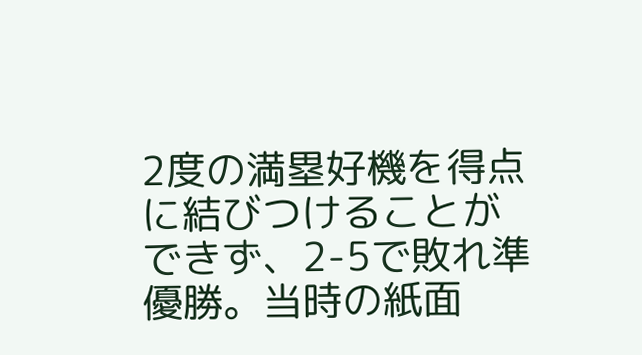2度の満塁好機を得点に結びつけることができず、2-5で敗れ準優勝。当時の紙面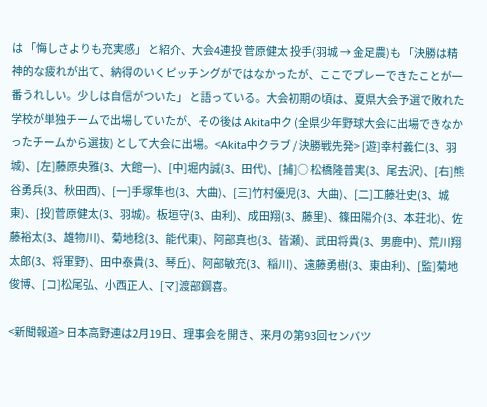は 「悔しさよりも充実感」 と紹介、大会4連投 菅原健太 投手(羽城 → 金足農)も 「決勝は精神的な疲れが出て、納得のいくピッチングがではなかったが、ここでプレーできたことが一番うれしい。少しは自信がついた」 と語っている。大会初期の頃は、夏県大会予選で敗れた学校が単独チームで出場していたが、その後は Akita中ク (全県少年野球大会に出場できなかったチームから選抜) として大会に出場。<Akita中クラブ / 決勝戦先発> [遊]幸村義仁(3、羽城)、[左]藤原央雅(3、大館一)、[中]堀内誠(3、田代)、[捕]○ 松橋隆普実(3、尾去沢)、[右]熊谷勇兵(3、秋田西)、[一]手塚隼也(3、大曲)、[三]竹村優児(3、大曲)、[二]工藤壮史(3、城東)、[投]菅原健太(3、羽城)。板垣守(3、由利)、成田翔(3、藤里)、篠田陽介(3、本荘北)、佐藤裕太(3、雄物川)、菊地稔(3、能代東)、阿部真也(3、皆瀬)、武田将貴(3、男鹿中)、荒川翔太郎(3、将軍野)、田中泰貴(3、琴丘)、阿部敏充(3、稲川)、遠藤勇樹(3、東由利)、[監]菊地俊博、[コ]松尾弘、小西正人、[マ]渡部鋼喜。

<新聞報道> 日本高野連は2月19日、理事会を開き、来月の第93回センバツ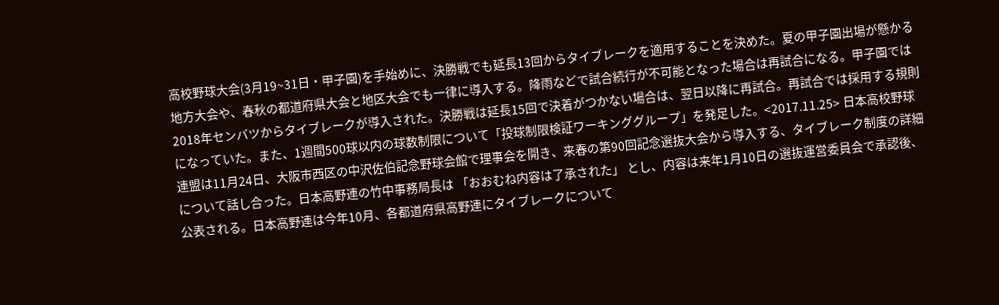高校野球大会(3月19~31日・甲子園)を手始めに、決勝戦でも延長13回からタイブレークを適用することを決めた。夏の甲子園出場が懸かる地方大会や、春秋の都道府県大会と地区大会でも一律に導入する。降雨などで試合続行が不可能となった場合は再試合になる。甲子園では2018年センバツからタイブレークが導入された。決勝戦は延長15回で決着がつかない場合は、翌日以降に再試合。再試合では採用する規則になっていた。また、1週間500球以内の球数制限について「投球制限検証ワーキンググループ」を発足した。<2017.11.25> 日本高校野球連盟は11月24日、大阪市西区の中沢佐伯記念野球会館で理事会を開き、来春の第90回記念選抜大会から導入する、タイブレーク制度の詳細について話し合った。日本高野連の竹中事務局長は 「おおむね内容は了承された」 とし、内容は来年1月10日の選抜運営委員会で承認後、公表される。日本高野連は今年10月、各都道府県高野連にタイブレークについて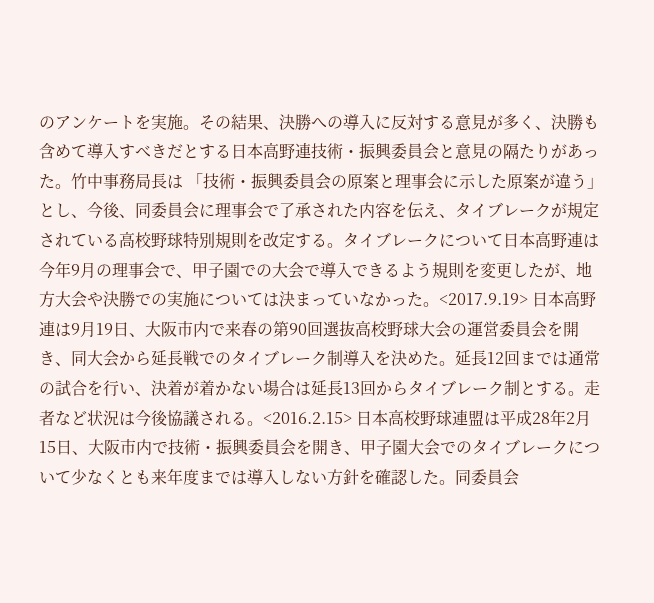のアンケートを実施。その結果、決勝への導入に反対する意見が多く、決勝も含めて導入すべきだとする日本高野連技術・振興委員会と意見の隔たりがあった。竹中事務局長は 「技術・振興委員会の原案と理事会に示した原案が違う」 とし、今後、同委員会に理事会で了承された内容を伝え、タイブレークが規定されている高校野球特別規則を改定する。タイブレークについて日本高野連は今年9月の理事会で、甲子園での大会で導入できるよう規則を変更したが、地方大会や決勝での実施については決まっていなかった。<2017.9.19> 日本高野連は9月19日、大阪市内で来春の第90回選抜高校野球大会の運営委員会を開き、同大会から延長戦でのタイブレーク制導入を決めた。延長12回までは通常の試合を行い、決着が着かない場合は延長13回からタイブレーク制とする。走者など状況は今後協議される。<2016.2.15> 日本高校野球連盟は平成28年2月15日、大阪市内で技術・振興委員会を開き、甲子園大会でのタイブレークについて少なくとも来年度までは導入しない方針を確認した。同委員会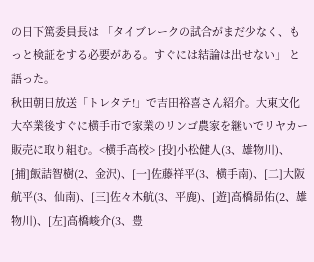の日下篤委員長は 「タイブレークの試合がまだ少なく、もっと検証をする必要がある。すぐには結論は出せない」 と語った。
秋田朝日放送「トレタテ!」で吉田裕喜さん紹介。大東文化大卒業後すぐに横手市で家業のリンゴ農家を継いでリヤカー販売に取り組む。<横手高校> [投]小松健人(3、雄物川)、[捕]飯詰智樹(2、金沢)、[一]佐藤祥平(3、横手南)、[二]大阪航平(3、仙南)、[三]佐々木航(3、平鹿)、[遊]高橋昴佑(2、雄物川)、[左]高橋峻介(3、豊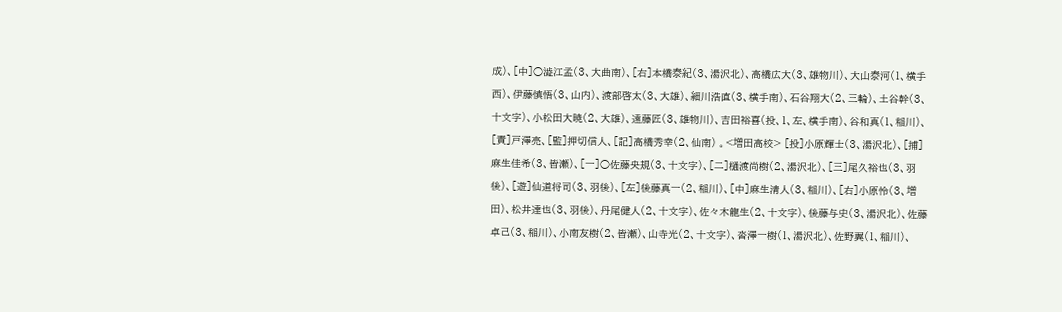成)、[中]○澁江孟(3、大曲南)、[右]本橋泰紀(3、湯沢北)、高橋広大(3、雄物川)、大山泰河(1、横手西)、伊藤慎悟(3、山内)、渡部啓太(3、大雄)、細川浩直(3、横手南)、石谷翔大(2、三輪)、土谷幹(3、十文字)、小松田大暁(2、大雄)、遠藤匠(3、雄物川)、吉田裕喜(投、1、左、横手南)、谷和真(1、稲川)、[責]戸澤亮、[監]押切信人、[記]高橋秀幸(2、仙南) 。<増田高校> [投]小原輝士(3、湯沢北)、[捕]麻生佳希(3、皆瀬)、[一]○佐藤央規(3、十文字)、[二]樋渡尚樹(2、湯沢北)、[三]尾久裕也(3、羽後)、[遊]仙道将司(3、羽後)、[左]後藤真一(2、稲川)、[中]麻生清人(3、稲川)、[右]小原怜(3、増田)、松井達也(3、羽後)、丹尾健人(2、十文字)、佐々木龍生(2、十文字)、後藤与史(3、湯沢北)、佐藤卓己(3、稲川)、小南友樹(2、皆瀬)、山寺光(2、十文字)、沓澤一樹(1、湯沢北)、佐野翼(1、稲川)、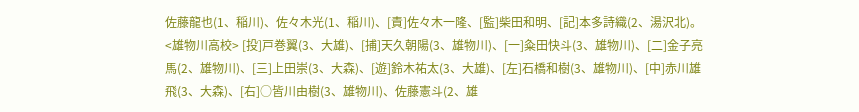佐藤龍也(1、稲川)、佐々木光(1、稲川)、[責]佐々木一隆、[監]柴田和明、[記]本多詩織(2、湯沢北)。<雄物川高校> [投]戸巻翼(3、大雄)、[捕]天久朝陽(3、雄物川)、[一]粂田快斗(3、雄物川)、[二]金子亮馬(2、雄物川)、[三]上田崇(3、大森)、[遊]鈴木祐太(3、大雄)、[左]石橋和樹(3、雄物川)、[中]赤川雄飛(3、大森)、[右]○皆川由樹(3、雄物川)、佐藤憲斗(2、雄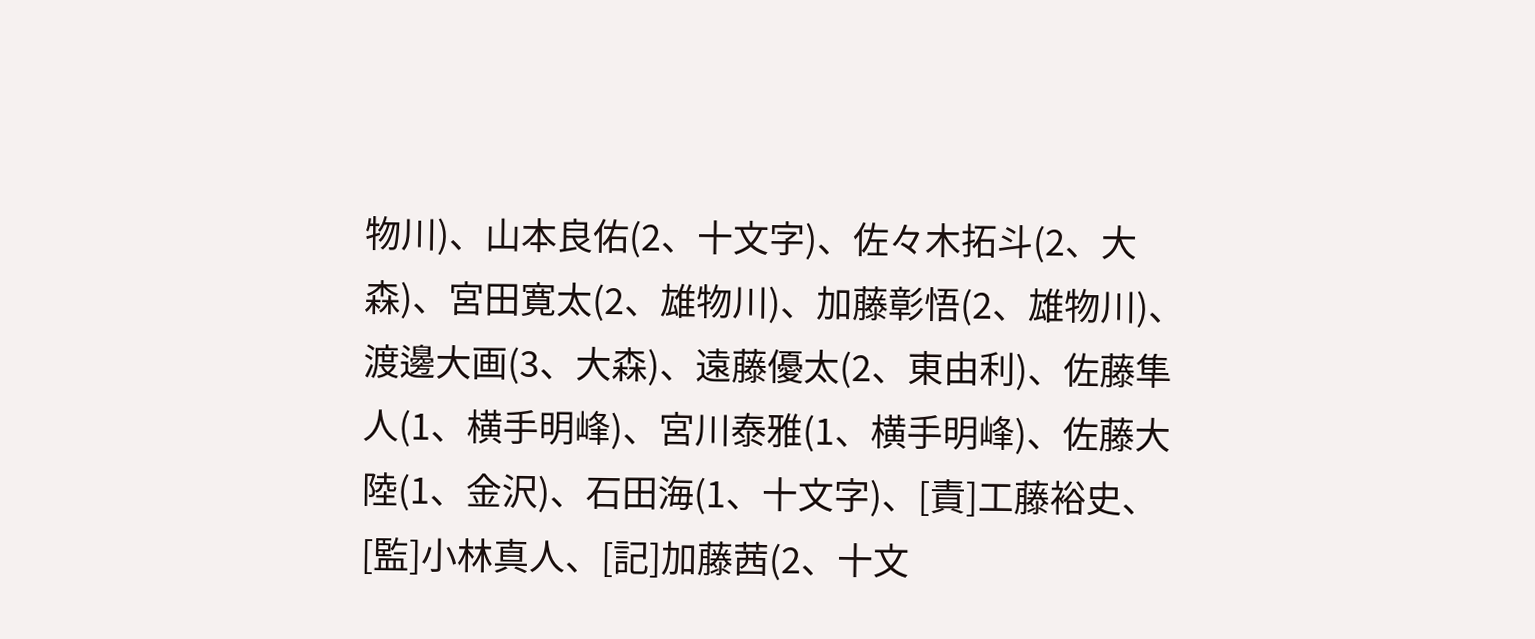物川)、山本良佑(2、十文字)、佐々木拓斗(2、大森)、宮田寛太(2、雄物川)、加藤彰悟(2、雄物川)、渡邊大画(3、大森)、遠藤優太(2、東由利)、佐藤隼人(1、横手明峰)、宮川泰雅(1、横手明峰)、佐藤大陸(1、金沢)、石田海(1、十文字)、[責]工藤裕史、[監]小林真人、[記]加藤茜(2、十文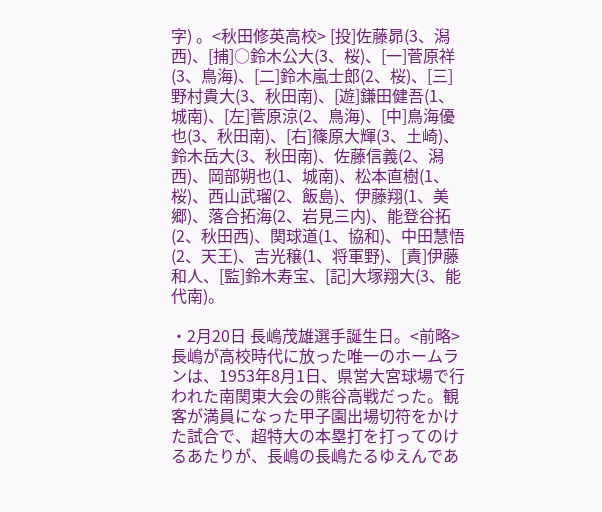字) 。<秋田修英高校> [投]佐藤昴(3、潟西)、[捕]○鈴木公大(3、桜)、[一]菅原祥(3、鳥海)、[二]鈴木嵐士郎(2、桜)、[三]野村貴大(3、秋田南)、[遊]鎌田健吾(1、城南)、[左]菅原涼(2、鳥海)、[中]鳥海優也(3、秋田南)、[右]篠原大輝(3、土崎)、鈴木岳大(3、秋田南)、佐藤信義(2、潟西)、岡部朔也(1、城南)、松本直樹(1、桜)、西山武瑠(2、飯島)、伊藤翔(1、美郷)、落合拓海(2、岩見三内)、能登谷拓(2、秋田西)、関球道(1、協和)、中田慧悟(2、天王)、吉光穣(1、将軍野)、[責]伊藤和人、[監]鈴木寿宝、[記]大塚翔大(3、能代南)。

・2月20日 長嶋茂雄選手誕生日。<前略> 長嶋が高校時代に放った唯一のホームランは、1953年8月1日、県営大宮球場で行われた南関東大会の熊谷高戦だった。観客が満員になった甲子園出場切符をかけた試合で、超特大の本塁打を打ってのけるあたりが、長嶋の長嶋たるゆえんであ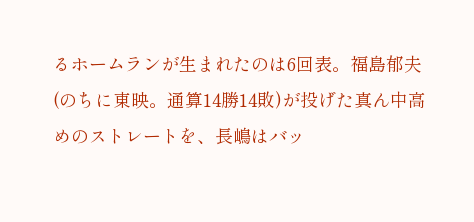るホームランが生まれたのは6回表。福島郁夫(のちに東映。通算14勝14敗)が投げた真ん中高めのストレートを、長嶋はバッ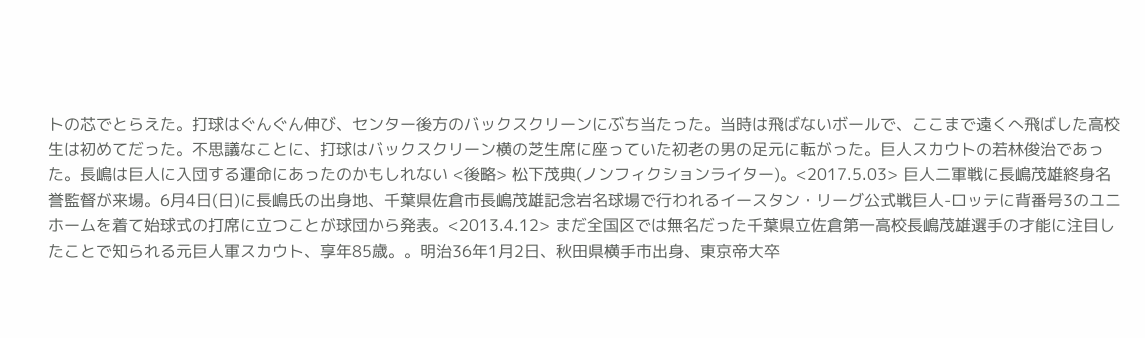トの芯でとらえた。打球はぐんぐん伸び、センター後方のバックスクリーンにぶち当たった。当時は飛ばないボールで、ここまで遠くへ飛ばした高校生は初めてだった。不思議なことに、打球はバックスクリーン横の芝生席に座っていた初老の男の足元に転がった。巨人スカウトの若林俊治であった。長嶋は巨人に入団する運命にあったのかもしれない <後略> 松下茂典(ノンフィクションライター)。<2017.5.03> 巨人二軍戦に長嶋茂雄終身名誉監督が来場。6月4日(日)に長嶋氏の出身地、千葉県佐倉市長嶋茂雄記念岩名球場で行われるイースタン・リーグ公式戦巨人-ロッテに背番号3のユニホームを着て始球式の打席に立つことが球団から発表。<2013.4.12> まだ全国区では無名だった千葉県立佐倉第一高校長嶋茂雄選手の才能に注目したことで知られる元巨人軍スカウト、享年85歳。。明治36年1月2日、秋田県横手市出身、東京帝大卒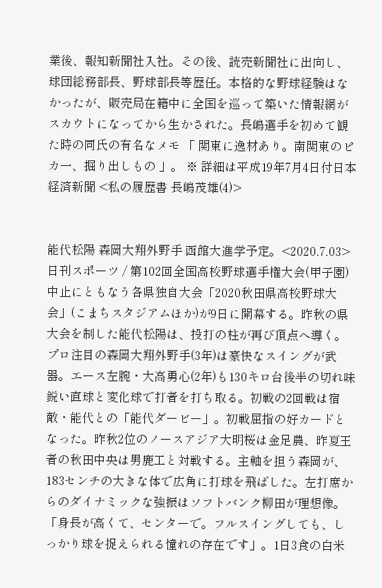業後、報知新聞社入社。その後、読売新聞社に出向し、球団総務部長、野球部長等歴任。本格的な野球経験はなかったが、販売局在籍中に全国を巡って築いた情報網がスカウトになってから生かされた。長嶋選手を初めて観た時の同氏の有名なメモ 「 関東に逸材あり。南関東のピカ一、掘り出しもの 」。 ※ 詳細は平成19年7月4日付日本経済新聞 <私の履歴書 長嶋茂雄(4)>


能代松陽 森岡大翔外野手 函館大進学予定。<2020.7.03> 日刊スポーツ / 第102回全国高校野球選手権大会(甲子園)中止にともなう各県独自大会「2020秋田県高校野球大会」(こまちスタジアムほか)が9日に開幕する。昨秋の県大会を制した能代松陽は、投打の柱が再び頂点へ導く。プロ注目の森岡大翔外野手(3年)は豪快なスイングが武器。エース左腕・大高勇心(2年)も130キロ台後半の切れ味鋭い直球と変化球で打者を打ち取る。初戦の2回戦は宿敵・能代との「能代ダービー」。初戦屈指の好カードとなった。昨秋2位のノースアジア大明桜は金足農、昨夏王者の秋田中央は男鹿工と対戦する。主軸を担う森岡が、183センチの大きな体で広角に打球を飛ばした。左打席からのダイナミックな強振はソフトバンク柳田が理想像。「身長が高くて、センターで。フルスイングしても、しっかり球を捉えられる憧れの存在です」。1日3食の白米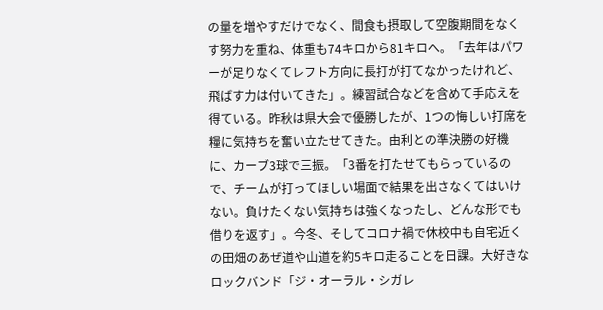の量を増やすだけでなく、間食も摂取して空腹期間をなくす努力を重ね、体重も74キロから81キロへ。「去年はパワーが足りなくてレフト方向に長打が打てなかったけれど、飛ばす力は付いてきた」。練習試合などを含めて手応えを得ている。昨秋は県大会で優勝したが、1つの悔しい打席を糧に気持ちを奮い立たせてきた。由利との準決勝の好機に、カーブ3球で三振。「3番を打たせてもらっているので、チームが打ってほしい場面で結果を出さなくてはいけない。負けたくない気持ちは強くなったし、どんな形でも借りを返す」。今冬、そしてコロナ禍で休校中も自宅近くの田畑のあぜ道や山道を約5キロ走ることを日課。大好きなロックバンド「ジ・オーラル・シガレ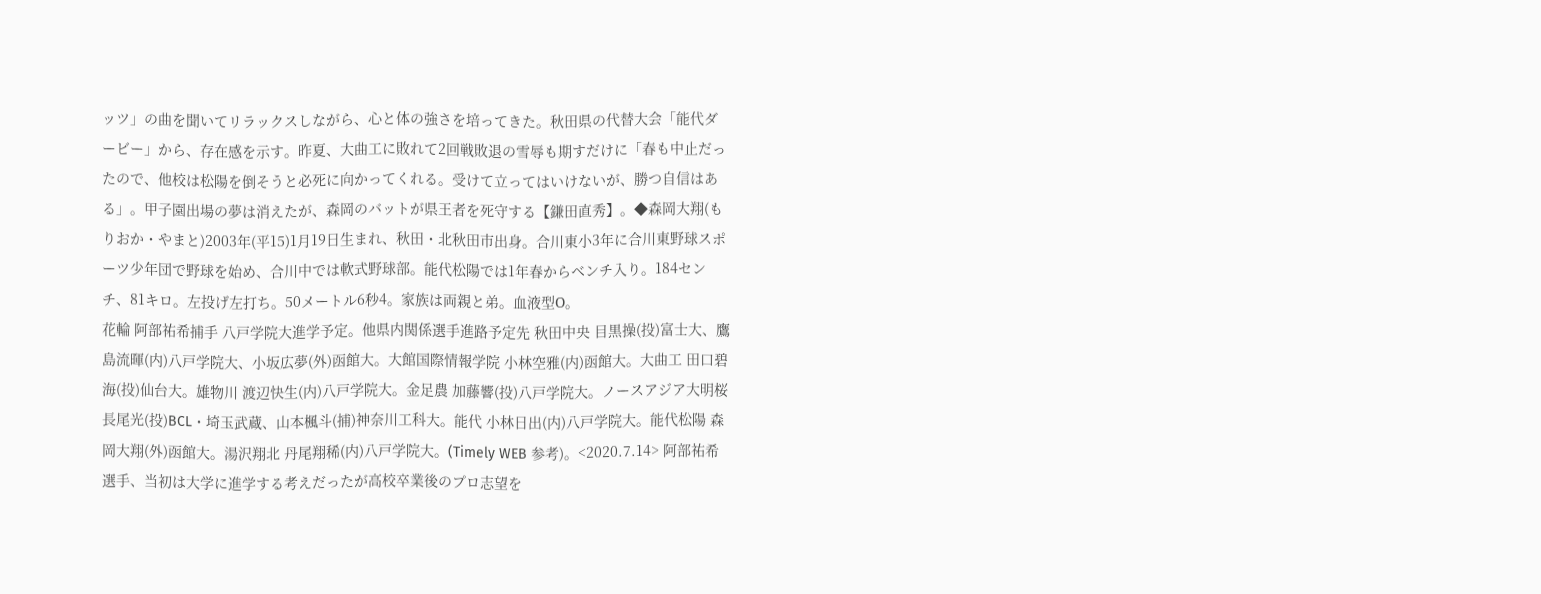ッツ」の曲を聞いてリラックスしながら、心と体の強さを培ってきた。秋田県の代替大会「能代ダービー」から、存在感を示す。昨夏、大曲工に敗れて2回戦敗退の雪辱も期すだけに「春も中止だったので、他校は松陽を倒そうと必死に向かってくれる。受けて立ってはいけないが、勝つ自信はある」。甲子園出場の夢は消えたが、森岡のバットが県王者を死守する【鎌田直秀】。◆森岡大翔(もりおか・やまと)2003年(平15)1月19日生まれ、秋田・北秋田市出身。合川東小3年に合川東野球スポーツ少年団で野球を始め、合川中では軟式野球部。能代松陽では1年春からベンチ入り。184センチ、81キロ。左投げ左打ち。50メートル6秒4。家族は両親と弟。血液型О。
花輪 阿部祐希捕手 八戸学院大進学予定。他県内関係選手進路予定先 秋田中央 目黒操(投)富士大、鷹島流暉(内)八戸学院大、小坂広夢(外)函館大。大館国際情報学院 小林空雅(内)函館大。大曲工 田口碧海(投)仙台大。雄物川 渡辺快生(内)八戸学院大。金足農 加藤響(投)八戸学院大。ノースアジア大明桜 長尾光(投)BCL・埼玉武蔵、山本楓斗(捕)神奈川工科大。能代 小林日出(内)八戸学院大。能代松陽 森岡大翔(外)函館大。湯沢翔北 丹尾翔稀(内)八戸学院大。(Timely WEB 参考)。<2020.7.14> 阿部祐希選手、当初は大学に進学する考えだったが高校卒業後のプロ志望を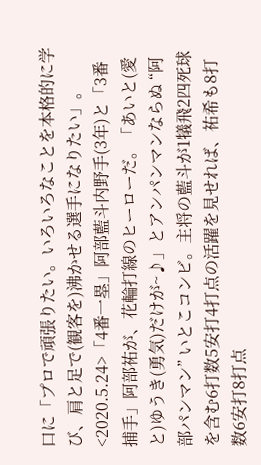口に「プロで頑張りたい。いろいろなことを本格的に学び、肩と足で(観客を)沸かせる選手になりたい」。<2020.5.24>「4番一塁」阿部藍斗内野手(3年)と「3番捕手」阿部祐が、花輪打線のヒーローだ。「あいと(愛と)ゆうき(勇気)だけが~♪」とアンパンマンならぬ “阿部パンマン” いとこコンビ。主将の藍斗が1犠飛2四死球を含む6打数5安打4打点の活躍を見せれば、祐希も8打数6安打8打点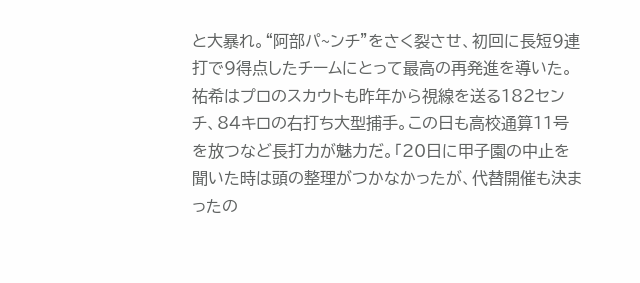と大暴れ。“阿部パ~ンチ”をさく裂させ、初回に長短9連打で9得点したチームにとって最高の再発進を導いた。祐希はプロのスカウトも昨年から視線を送る182センチ、84キロの右打ち大型捕手。この日も高校通算11号を放つなど長打力が魅力だ。「20日に甲子園の中止を聞いた時は頭の整理がつかなかったが、代替開催も決まったの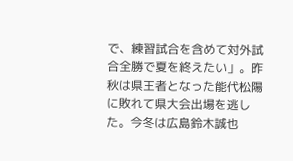で、練習試合を含めて対外試合全勝で夏を終えたい」。昨秋は県王者となった能代松陽に敗れて県大会出場を逃した。今冬は広島鈴木誠也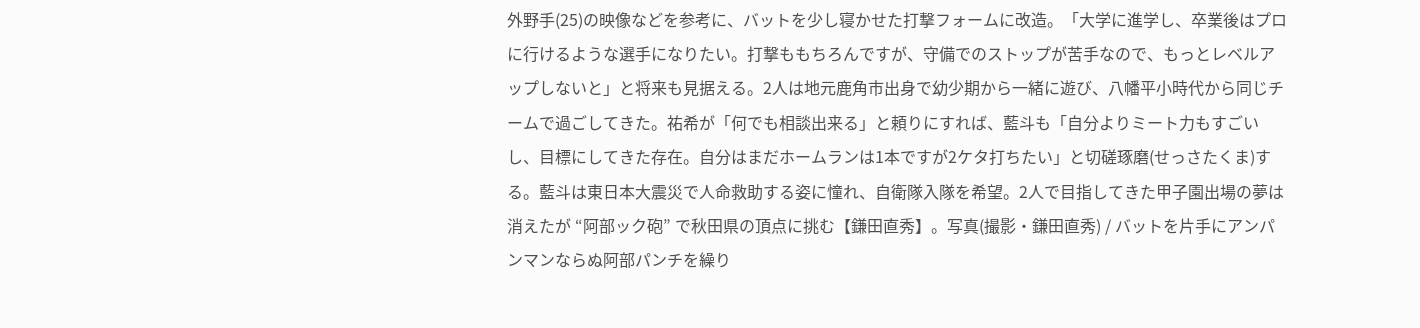外野手(25)の映像などを参考に、バットを少し寝かせた打撃フォームに改造。「大学に進学し、卒業後はプロに行けるような選手になりたい。打撃ももちろんですが、守備でのストップが苦手なので、もっとレベルアップしないと」と将来も見据える。2人は地元鹿角市出身で幼少期から一緒に遊び、八幡平小時代から同じチームで過ごしてきた。祐希が「何でも相談出来る」と頼りにすれば、藍斗も「自分よりミート力もすごいし、目標にしてきた存在。自分はまだホームランは1本ですが2ケタ打ちたい」と切磋琢磨(せっさたくま)する。藍斗は東日本大震災で人命救助する姿に憧れ、自衛隊入隊を希望。2人で目指してきた甲子園出場の夢は消えたが “阿部ック砲” で秋田県の頂点に挑む【鎌田直秀】。写真(撮影・鎌田直秀) / バットを片手にアンパンマンならぬ阿部パンチを繰り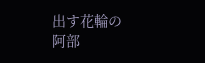出す花輪の阿部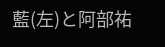藍(左)と阿部祐